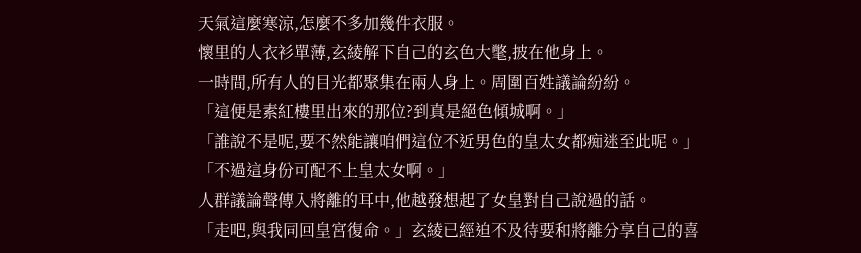天氣這麼寒涼,怎麼不多加幾件衣服。
懷里的人衣衫單薄,玄綾解下自己的玄色大氅,披在他身上。
一時間,所有人的目光都聚集在兩人身上。周圍百姓議論紛紛。
「這便是素紅樓里出來的那位?到真是絕色傾城啊。」
「誰說不是呢,要不然能讓咱們這位不近男色的皇太女都痴迷至此呢。」
「不過這身份可配不上皇太女啊。」
人群議論聲傳入將離的耳中,他越發想起了女皇對自己說過的話。
「走吧,與我同回皇宮復命。」玄綾已經迫不及待要和將離分享自己的喜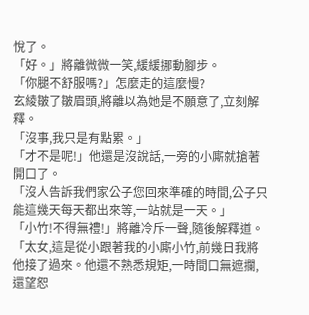悅了。
「好。」將離微微一笑,緩緩挪動腳步。
「你腿不舒服嗎?」怎麼走的這麼慢?
玄綾皺了皺眉頭,將離以為她是不願意了,立刻解釋。
「沒事,我只是有點累。」
「才不是呢!」他還是沒說話,一旁的小廝就搶著開口了。
「沒人告訴我們家公子您回來準確的時間,公子只能這幾天每天都出來等,一站就是一天。」
「小竹!不得無禮!」將離冷斥一聲,隨後解釋道。
「太女,這是從小跟著我的小廝小竹,前幾日我將他接了過來。他還不熟悉規矩,一時間口無遮攔,還望恕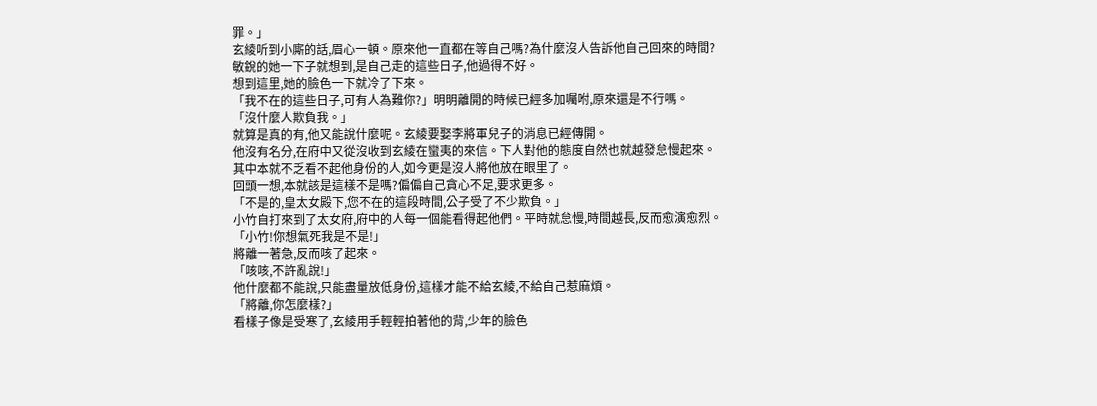罪。」
玄綾听到小廝的話,眉心一頓。原來他一直都在等自己嗎?為什麼沒人告訴他自己回來的時間?
敏銳的她一下子就想到,是自己走的這些日子,他過得不好。
想到這里,她的臉色一下就冷了下來。
「我不在的這些日子,可有人為難你?」明明離開的時候已經多加囑咐,原來還是不行嗎。
「沒什麼人欺負我。」
就算是真的有,他又能說什麼呢。玄綾要娶李將軍兒子的消息已經傳開。
他沒有名分,在府中又從沒收到玄綾在蠻夷的來信。下人對他的態度自然也就越發怠慢起來。
其中本就不乏看不起他身份的人,如今更是沒人將他放在眼里了。
回頭一想,本就該是這樣不是嗎?偏偏自己貪心不足,要求更多。
「不是的,皇太女殿下,您不在的這段時間,公子受了不少欺負。」
小竹自打來到了太女府,府中的人每一個能看得起他們。平時就怠慢,時間越長,反而愈演愈烈。
「小竹!你想氣死我是不是!」
將離一著急,反而咳了起來。
「咳咳,不許亂說!」
他什麼都不能說,只能盡量放低身份,這樣才能不給玄綾,不給自己惹麻煩。
「將離,你怎麼樣?」
看樣子像是受寒了,玄綾用手輕輕拍著他的背,少年的臉色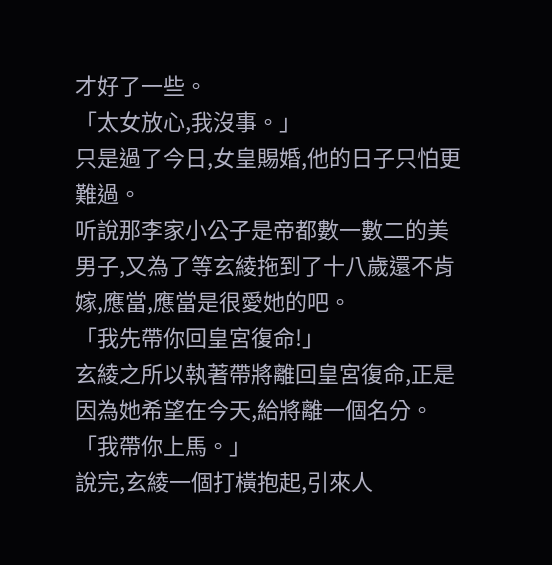才好了一些。
「太女放心,我沒事。」
只是過了今日,女皇賜婚,他的日子只怕更難過。
听說那李家小公子是帝都數一數二的美男子,又為了等玄綾拖到了十八歲還不肯嫁,應當,應當是很愛她的吧。
「我先帶你回皇宮復命!」
玄綾之所以執著帶將離回皇宮復命,正是因為她希望在今天,給將離一個名分。
「我帶你上馬。」
說完,玄綾一個打橫抱起,引來人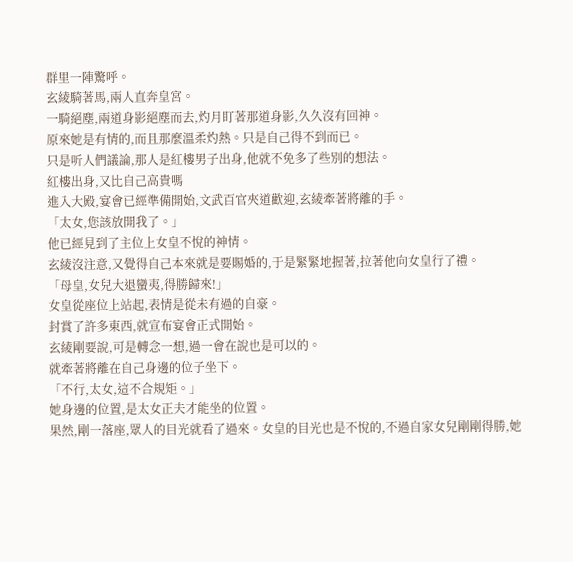群里一陣驚呼。
玄綾騎著馬,兩人直奔皇宮。
一騎絕塵,兩道身影絕塵而去,灼月盯著那道身影,久久沒有回神。
原來她是有情的,而且那麼溫柔灼熱。只是自己得不到而已。
只是听人們議論,那人是紅樓男子出身,他就不免多了些別的想法。
紅樓出身,又比自己高貴嗎
進入大殿,宴會已經準備開始,文武百官夾道歡迎,玄綾牽著將離的手。
「太女,您該放開我了。」
他已經見到了主位上女皇不悅的神情。
玄綾沒注意,又覺得自己本來就是要賜婚的,于是緊緊地握著,拉著他向女皇行了禮。
「母皇,女兒大退蠻夷,得勝歸來!」
女皇從座位上站起,表情是從未有過的自豪。
封賞了許多東西,就宣布宴會正式開始。
玄綾剛要說,可是轉念一想,過一會在說也是可以的。
就牽著將離在自己身邊的位子坐下。
「不行,太女,這不合規矩。」
她身邊的位置,是太女正夫才能坐的位置。
果然,剛一落座,眾人的目光就看了過來。女皇的目光也是不悅的,不過自家女兒剛剛得勝,她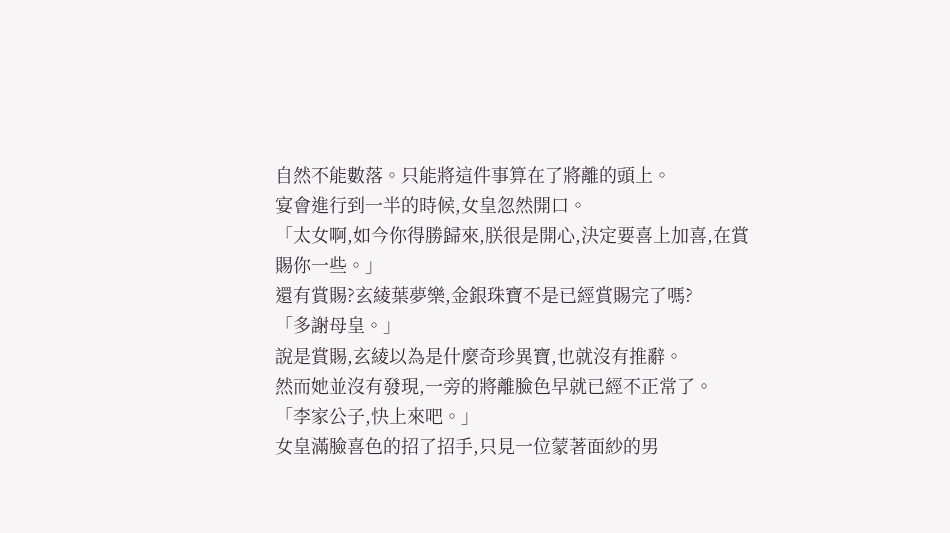自然不能數落。只能將這件事算在了將離的頭上。
宴會進行到一半的時候,女皇忽然開口。
「太女啊,如今你得勝歸來,朕很是開心,決定要喜上加喜,在賞賜你一些。」
還有賞賜?玄綾葉夢樂,金銀珠寶不是已經賞賜完了嗎?
「多謝母皇。」
說是賞賜,玄綾以為是什麼奇珍異寶,也就沒有推辭。
然而她並沒有發現,一旁的將離臉色早就已經不正常了。
「李家公子,快上來吧。」
女皇滿臉喜色的招了招手,只見一位蒙著面紗的男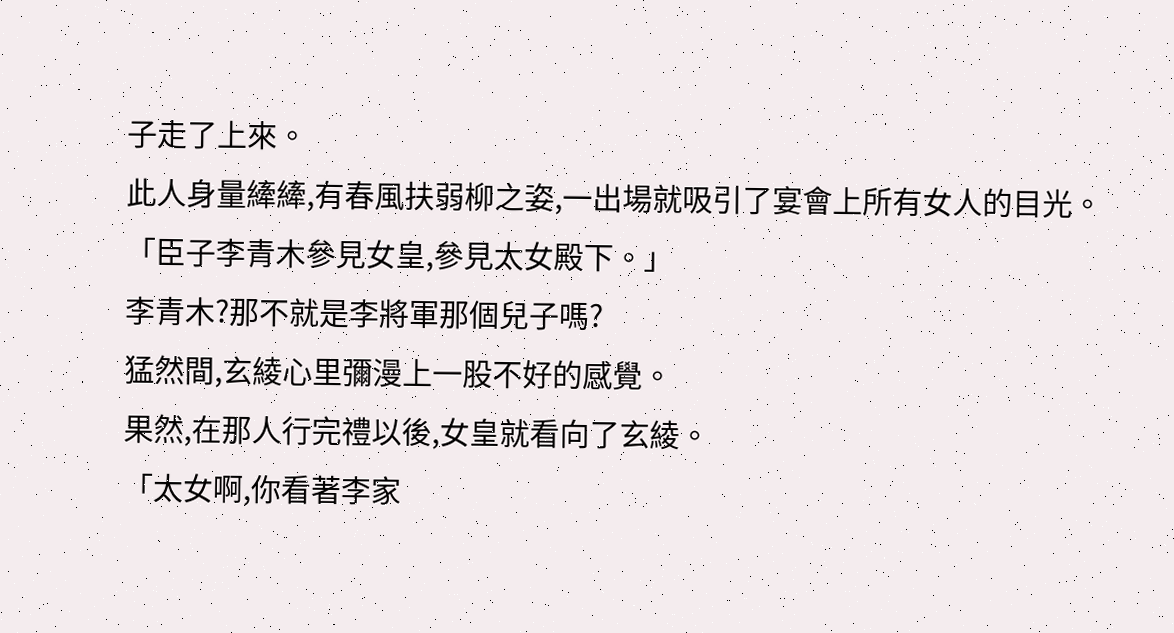子走了上來。
此人身量縴縴,有春風扶弱柳之姿,一出場就吸引了宴會上所有女人的目光。
「臣子李青木參見女皇,參見太女殿下。」
李青木?那不就是李將軍那個兒子嗎?
猛然間,玄綾心里彌漫上一股不好的感覺。
果然,在那人行完禮以後,女皇就看向了玄綾。
「太女啊,你看著李家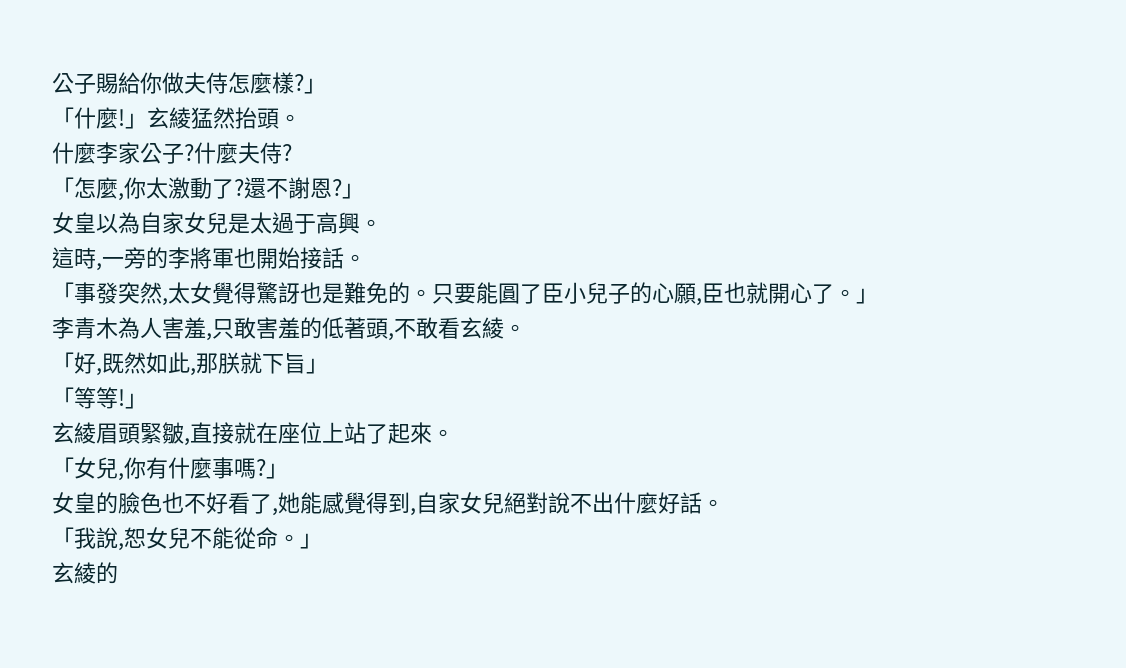公子賜給你做夫侍怎麼樣?」
「什麼!」玄綾猛然抬頭。
什麼李家公子?什麼夫侍?
「怎麼,你太激動了?還不謝恩?」
女皇以為自家女兒是太過于高興。
這時,一旁的李將軍也開始接話。
「事發突然,太女覺得驚訝也是難免的。只要能圓了臣小兒子的心願,臣也就開心了。」
李青木為人害羞,只敢害羞的低著頭,不敢看玄綾。
「好,既然如此,那朕就下旨」
「等等!」
玄綾眉頭緊皺,直接就在座位上站了起來。
「女兒,你有什麼事嗎?」
女皇的臉色也不好看了,她能感覺得到,自家女兒絕對說不出什麼好話。
「我說,恕女兒不能從命。」
玄綾的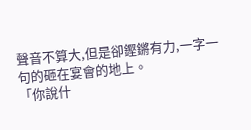聲音不算大,但是卻鏗鏘有力,一字一句的砸在宴會的地上。
「你說什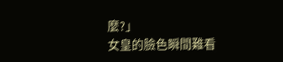麼?」
女皇的臉色瞬間難看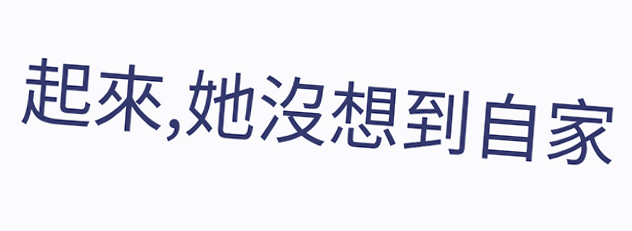起來,她沒想到自家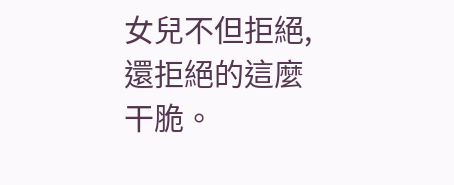女兒不但拒絕,還拒絕的這麼干脆。